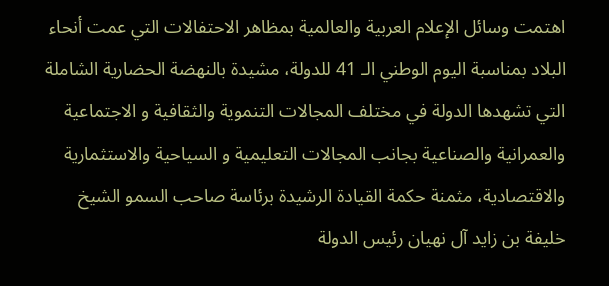اهتمت وسائل الإعلام العربية والعالمية بمظاهر الاحتفالات التي عمت أنحاء البلاد بمناسبة اليوم الوطني الـ 41 للدولة، مشيدة بالنهضة الحضارية الشاملة التي تشهدها الدولة في مختلف المجالات التنموية والثقافية و الاجتماعية والعمرانية والصناعية بجانب المجالات التعليمية و السياحية والاستثمارية والاقتصادية، مثمنة حكمة القيادة الرشيدة برئاسة صاحب السمو الشيخ خليفة بن زايد آل نهيان رئيس الدولة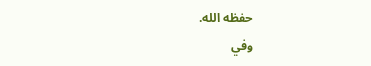حفظه الله.
وفي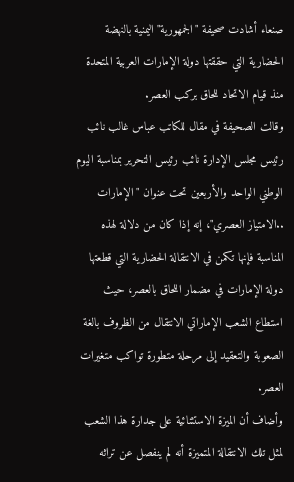صنعاء أشادت صحيفة "الجمهورية" اليمنية بالنهضة الحضارية التي حققتها دولة الإمارات العربية المتحدة منذ قيام الاتحاد للحاق بركب العصر.
وقالت الصحيفة في مقال للكاتب عباس غالب نائب رئيس مجلس الإدارة نائب رئيس التحرير بمناسبة اليوم الوطني الواحد والأربعين تحت عنوان "الإمارات ..الامتياز العصري"، إنه إذا كان من دلالة لهذه المناسبة فإنها تكمن في الانتقالة الحضارية التي قطعتها دولة الإمارات في مضمار اللحاق بالعصر، حيث استطاع الشعب الإماراتي الانتقال من الظروف بالغة الصعوبة والتعقيد إلى مرحلة متطورة تواكب متغيرات العصر.
وأضاف أن الميزة الاستثنائية على جدارة هذا الشعب لمثل تلك الانتقالة المتميزة أنه لم ينفصل عن تراثه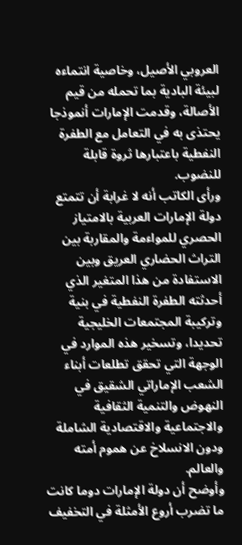العروبي الأصيل، وخاصية انتماءه لبيئة البادية بما تحمله من قيم الأصالة، وقدمت الإمارات أنموذجا يحتذى به في التعامل مع الطفرة النفطية باعتبارها ثروة قابلة للنضوب.
ورأى الكاتب أنه لا غرابة أن تتمتع دولة الإمارات العربية بالامتياز الحصري للمواءمة والمقاربة بين التراث الحضاري العريق وبين الاستفادة من هذا المتغير الذي أحدثته الطفرة النفطية في بنية وتركيبة المجتمعات الخليجية تحديدا، وتسخير هذه الموارد في الوجهة التي تحقق تطلعات أبناء الشعب الإماراتي الشقيق في النهوض والتنمية الثقافية والاجتماعية والاقتصادية الشاملة ودون الانسلاخ عن هموم أمته والعالم.
وأوضح أن دولة الإمارات دوما كانت ما تضرب أروع الأمثلة في التخفيف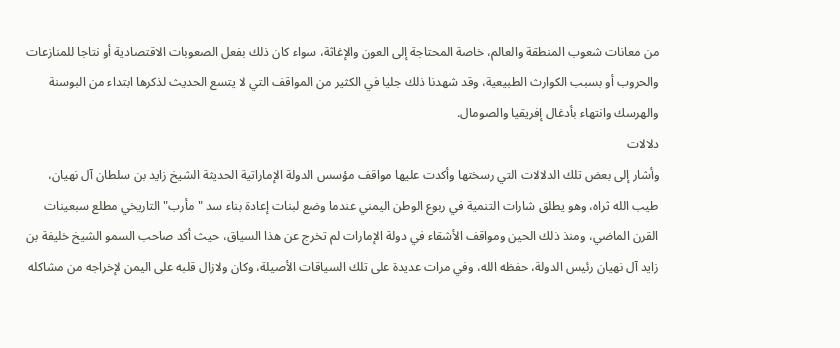من معانات شعوب المنطقة والعالم، خاصة المحتاجة إلى العون والإغاثة، سواء كان ذلك بفعل الصعوبات الاقتصادية أو نتاجا للمنازعات والحروب أو بسبب الكوارث الطبيعية، وقد شهدنا ذلك جليا في الكثير من المواقف التي لا يتسع الحديث لذكرها ابتداء من البوسنة والهرسك وانتهاء بأدغال إفريقيا والصومال.
دلالات
وأشار إلى بعض تلك الدلالات التي رسختها وأكدت عليها مواقف مؤسس الدولة الإماراتية الحديثة الشيخ زايد بن سلطان آل نهيان، طيب الله ثراه، وهو يطلق شارات التنمية في ربوع الوطن اليمني عندما وضع لبنات إعادة بناء سد "مأرب" التاريخي مطلع سبعينات القرن الماضي، ومنذ ذلك الحين ومواقف الأشقاء في دولة الإمارات لم تخرج عن هذا السياق، حيث أكد صاحب السمو الشيخ خليفة بن زايد آل نهيان رئيس الدولة، حفظه الله، وفي مرات عديدة على تلك السياقات الأصيلة، وكان ولازال قلبه على اليمن لإخراجه من مشاكله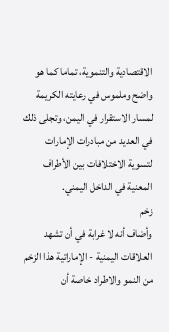الاقتصادية والتنموية، تماما كما هو واضح وملموس في رعايته الكريمة لمسار الاستقرار في اليمن، وتجلى ذلك في العديد من مبادرات الإمارات لتسوية الاختلافات بين الأطراف المعنية في الداخل اليمني.
زخم
وأضاف أنه لا غرابة في أن تشهد العلاقات اليمنية - الإماراتية هذا الزخم من النمو والاطراد خاصة أن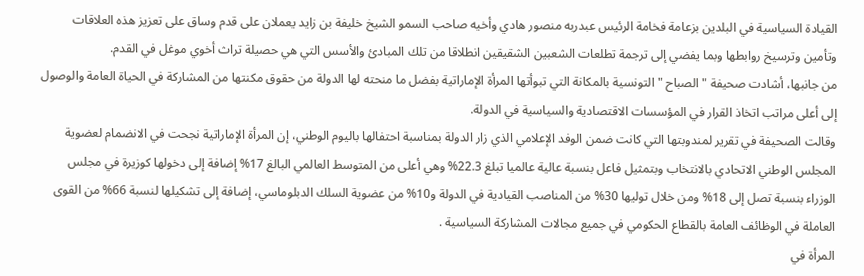القيادة السياسية في البلدين بزعامة فخامة الرئيس عبدربه منصور هادي وأخيه صاحب السمو الشيخ خليفة بن زايد يعملان على قدم وساق على تعزيز هذه العلاقات وتأمين وترسيخ روابطها وبما يفضي إلى ترجمة تطلعات الشعبين الشقيقين انطلاقا من تلك المبادئ والأسس التي هي حصيلة تراث أخوي موغل في القدم.
من جانبها، أشادت صحيفة " الصباح " التونسية بالمكانة التي تبوأتها المرأة الإماراتية بفضل ما منحته لها الدولة من حقوق مكنتها من المشاركة في الحياة العامة والوصول إلى أعلى مراتب اتخاذ القرار في المؤسسات الاقتصادية والسياسية في الدولة.
وقالت الصحيفة في تقرير لمندوبتها التي كانت ضمن الوفد الإعلامي الذي زار الدولة بمناسبة احتفالها باليوم الوطني، إن المرأة الإماراتية نجحت في الانضمام لعضوية المجلس الوطني الاتحادي بالانتخاب وبتمثيل فاعل بنسبة عالية عالميا تبلغ 22.3% وهي أعلى من المتوسط العالمي البالغ 17% إضافة إلى دخولها كوزيرة في مجلس الوزراء بنسبة تصل إلى 18% ومن خلال توليها 30% من المناصب القيادية في الدولة و10% من عضوية السلك الدبلوماسي، إضافة إلى تشكيلها لنسبة 66% من القوى العاملة في الوظائف العامة بالقطاع الحكومي في جميع مجالات المشاركة السياسية .
المرأة في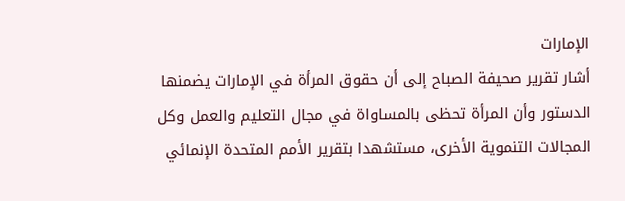الإمارات
أشار تقرير صحيفة الصباح إلى أن حقوق المرأة في الإمارات يضمنها الدستور وأن المرأة تحظى بالمساواة في مجال التعليم والعمل وكل المجالات التنموية الأخرى، مستشهدا بتقرير الأمم المتحدة الإنمائي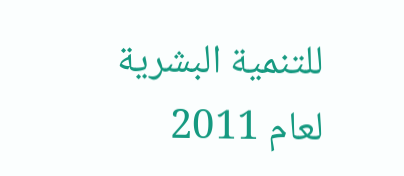للتنمية البشرية لعام 2011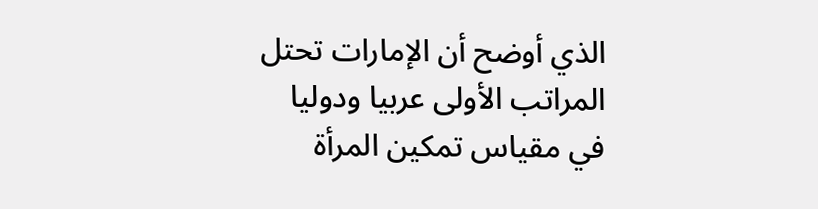الذي أوضح أن الإمارات تحتل المراتب الأولى عربيا ودوليا في مقياس تمكين المرأة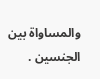والمساواة بين الجنسين .